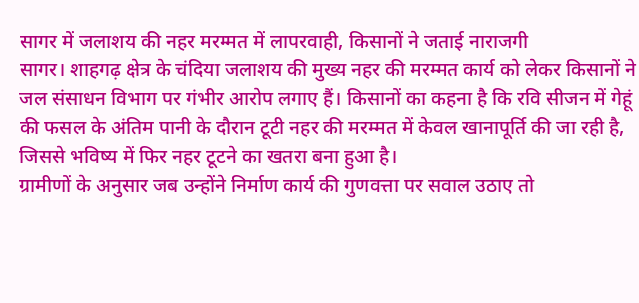सागर में जलाशय की नहर मरम्मत में लापरवाही, किसानों ने जताई नाराजगी
सागर। शाहगढ़ क्षेत्र के चंदिया जलाशय की मुख्य नहर की मरम्मत कार्य को लेकर किसानों ने जल संसाधन विभाग पर गंभीर आरोप लगाए हैं। किसानों का कहना है कि रवि सीजन में गेहूं की फसल के अंतिम पानी के दौरान टूटी नहर की मरम्मत में केवल खानापूर्ति की जा रही है, जिससे भविष्य में फिर नहर टूटने का खतरा बना हुआ है।
ग्रामीणों के अनुसार जब उन्होंने निर्माण कार्य की गुणवत्ता पर सवाल उठाए तो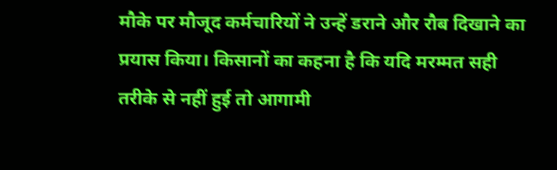मौके पर मौजूद कर्मचारियों ने उन्हें डराने और रौब दिखाने का प्रयास किया। किसानों का कहना है कि यदि मरम्मत सही तरीके से नहीं हुई तो आगामी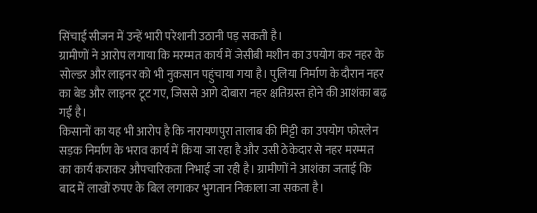सिंचाई सीजन में उन्हें भारी परेशानी उठानी पड़ सकती है।
ग्रामीणों ने आरोप लगाया कि मरम्मत कार्य में जेसीबी मशीन का उपयोग कर नहर के सोल्डर और लाइनर को भी नुकसान पहुंचाया गया है। पुलिया निर्माण के दौरान नहर का बेड और लाइनर टूट गए, जिससे आगे दोबारा नहर क्षतिग्रस्त होने की आशंका बढ़ गई है।
किसानों का यह भी आरोप है कि नारायणपुरा तालाब की मिट्टी का उपयोग फोरलेन सड़क निर्माण के भराव कार्य में किया जा रहा है और उसी ठेकेदार से नहर मरम्मत का कार्य कराकर औपचारिकता निभाई जा रही है। ग्रामीणों ने आशंका जताई कि बाद में लाखों रुपए के बिल लगाकर भुगतान निकाला जा सकता है।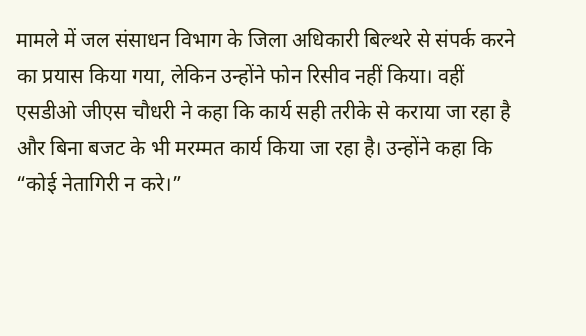मामले में जल संसाधन विभाग के जिला अधिकारी बिल्थरे से संपर्क करने का प्रयास किया गया, लेकिन उन्होंने फोन रिसीव नहीं किया। वहीं एसडीओ जीएस चौधरी ने कहा कि कार्य सही तरीके से कराया जा रहा है और बिना बजट के भी मरम्मत कार्य किया जा रहा है। उन्होंने कहा कि “कोई नेतागिरी न करे।”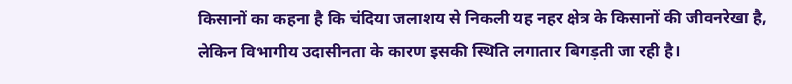किसानों का कहना है कि चंदिया जलाशय से निकली यह नहर क्षेत्र के किसानों की जीवनरेखा है, लेकिन विभागीय उदासीनता के कारण इसकी स्थिति लगातार बिगड़ती जा रही है।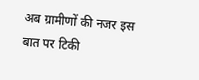अब ग्रामीणों की नजर इस बात पर टिकी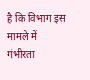है कि विभाग इस मामले में गंभीरता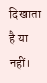दिखाता है या नहीं।